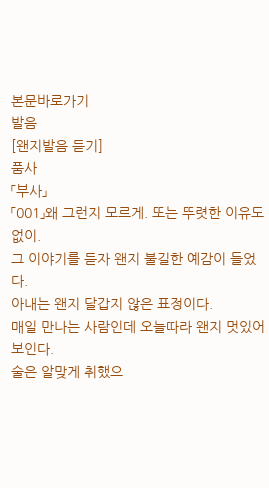본문바로가기
발음
[왠지발음 듣기]
품사
「부사」
「001」왜 그런지 모르게. 또는 뚜렷한 이유도 없이.
그 이야기를 듣자 왠지 불길한 예감이 들었다.
아내는 왠지 달갑지 않은 표정이다.
매일 만나는 사람인데 오늘따라 왠지 멋있어 보인다.
술은 알맞게 취했으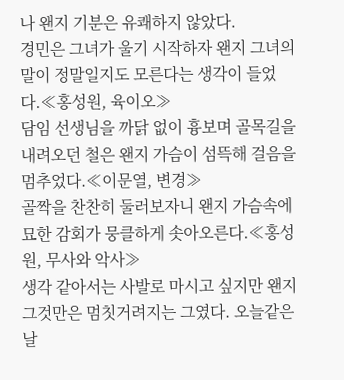나 왠지 기분은 유쾌하지 않았다.
경민은 그녀가 울기 시작하자 왠지 그녀의 말이 정말일지도 모른다는 생각이 들었다.≪홍성원, 육이오≫
담임 선생님을 까닭 없이 흉보며 골목길을 내려오던 철은 왠지 가슴이 섬뜩해 걸음을 멈추었다.≪이문열, 변경≫
골짝을 찬찬히 둘러보자니 왠지 가슴속에 묘한 감회가 뭉클하게 솟아오른다.≪홍성원, 무사와 악사≫
생각 같아서는 사발로 마시고 싶지만 왠지 그것만은 멈칫거려지는 그였다. 오늘같은 날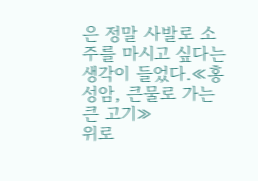은 정말 사발로 소주를 마시고 싶다는 생각이 들었다.≪홍성암, 큰물로 가는 큰 고기≫
위로